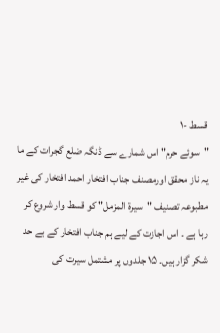قسط -۱
"سوئے حرم" اس شمارے سے ڈنگہ ضلع گجرات کے ما یہ ناز محقق اورمصنف جناب افتخار احمد افتخار کی غیر مطبوعہ تصنیف "سیرۃ المزمل" کو قسط وار شروع کر رہا ہے ۔ اس اجازت کے لیے ہم جناب افتخار کے بے حد شکر گزار ہیں۔ ۱۵ جلدوں پر مشتمل سیرت کی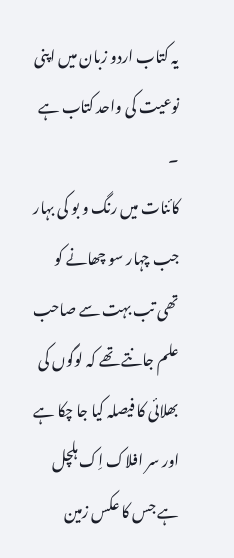یہ کتاب اردو زبان میں اپنی نوعیت کی واحد کتاب ہے ۔
کائنات میں رنگ و بو کی بہار جب چہار سو چھانے کو تھی تب بہت سے صاحب علم جانتے تھے کہ لوگوں کی بھلائی کا فیصلہ کیا جا چکا ہے اور سر افلاک اِک ہلچل ہے جس کا عکس زمین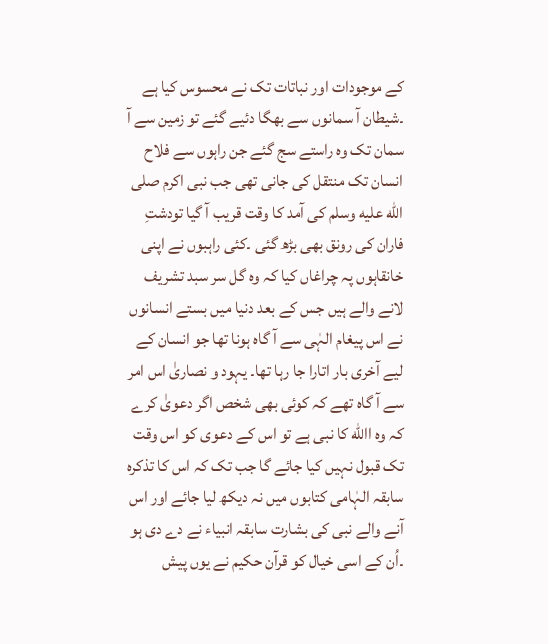کے موجودات اور نباتات تک نے محسوس کیا ہے ۔شیطان آ سمانوں سے بھگا دئیے گئے تو زمین سے آ سمان تک وہ راستے سج گئے جن راہوں سے فلاح انسان تک منتقل کی جانی تھی جب نبی اکرم صلى الله عليه وسلم کی آمد کا وقت قریب آ گیا تودشتِ فاران کی رونق بھی بڑھ گئی ۔کئی راہبوں نے اپنی خانقاہوں پہ چراغاں کیا کہ وہ گل سر سبد تشریف لانے والے ہیں جس کے بعد دنیا میں بستے انسانوں نے اس پیغام الہٰی سے آ گاہ ہونا تھا جو انسان کے لیے آخری بار اتارا جا رہا تھا۔ یہود و نصاریٰ اس امر سے آ گاہ تھے کہ کوئی بھی شخص اگر دعویٰ کرے کہ وہ االله کا نبی ہے تو اس کے دعوی کو اس وقت تک قبول نہیں کیا جائے گا جب تک کہ اس کا تذکرہ سابقہ الہٰامی کتابوں میں نہ دیکھ لیا جائے اور اس آنے والے نبی کی بشارت سابقہ انبیاء نے دے دی ہو ۔اُن کے اسی خیال کو قرآن حکیم نے یوں پیش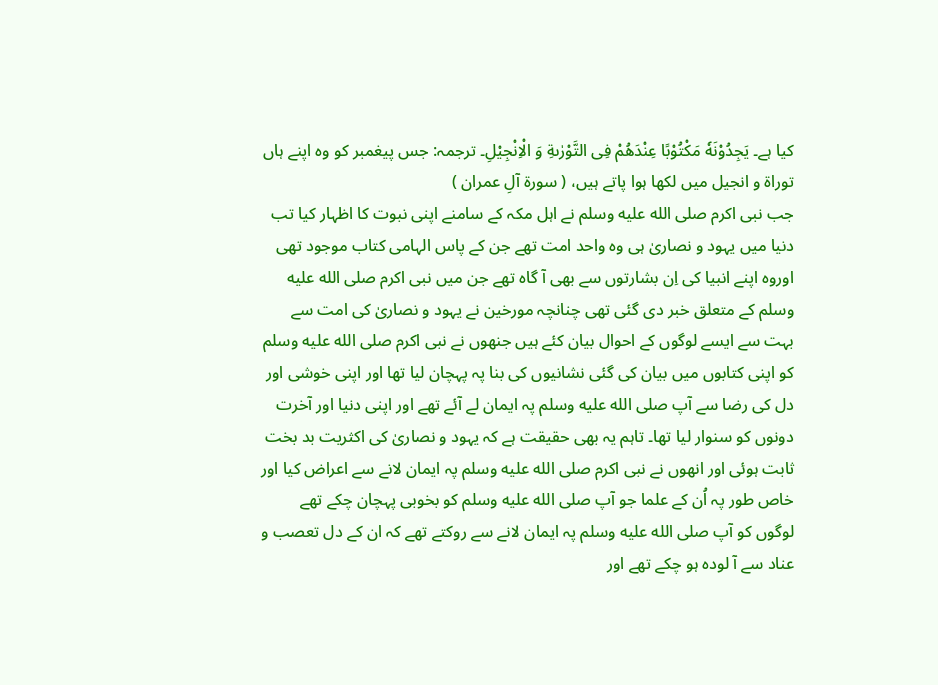کیا ہے۔ یَجِدُوْنَهٗ مَكْتُوْبًا عِنْدَهُمْ فِی التَّوْرٰىةِ وَ الْاِنْجِیْلِ۔ ترجمہ: جس پیغمبر کو وہ اپنے ہاں توراۃ و انجیل میں لکھا ہوا پاتے ہیں، ( سورۃ آلِ عمران )
جب نبی اکرم صلى الله عليه وسلم نے اہل مکہ کے سامنے اپنی نبوت کا اظہار کیا تب دنیا میں یہود و نصاریٰ ہی وہ واحد امت تھے جن کے پاس الہامی کتاب موجود تھی اوروہ اپنے انبیا کی اِن بشارتوں سے بھی آ گاہ تھے جن میں نبی اکرم صلى الله عليه وسلم کے متعلق خبر دی گئی تھی چنانچہ مورخین نے یہود و نصاریٰ کی امت سے بہت سے ایسے لوگوں کے احوال بیان کئے ہیں جنھوں نے نبی اکرم صلى الله عليه وسلم کو اپنی کتابوں میں بیان کی گئی نشانیوں کی بنا پہ پہچان لیا تھا اور اپنی خوشی اور دل کی رضا سے آپ صلى الله عليه وسلم پہ ایمان لے آئے تھے اور اپنی دنیا اور آخرت دونوں کو سنوار لیا تھا۔ تاہم یہ بھی حقیقت ہے کہ یہود و نصاریٰ کی اکثریت بد بخت ثابت ہوئی اور انھوں نے نبی اکرم صلى الله عليه وسلم پہ ایمان لانے سے اعراض کیا اور خاص طور پہ اُن کے علما جو آپ صلى الله عليه وسلم کو بخوبی پہچان چکے تھے لوگوں کو آپ صلى الله عليه وسلم پہ ایمان لانے سے روکتے تھے کہ ان کے دل تعصب و عناد سے آ لودہ ہو چکے تھے اور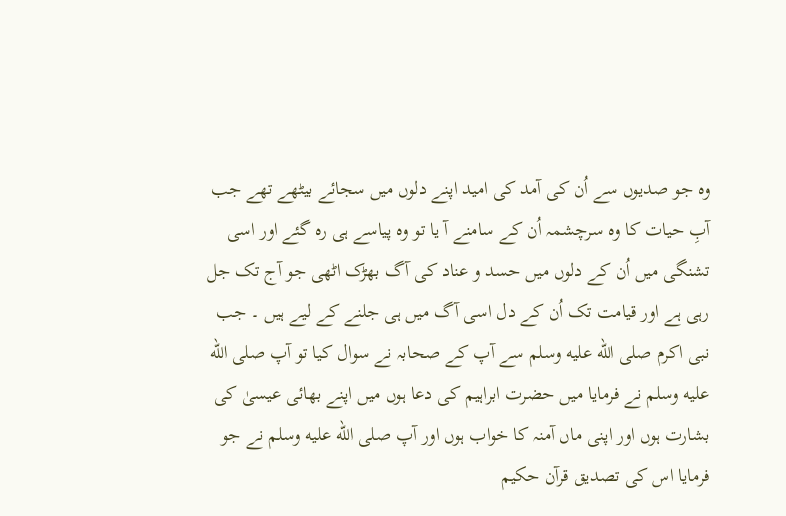وہ جو صدیوں سے اُن کی آمد کی امید اپنے دلوں میں سجائے بیٹھے تھے جب آبِ حیات کا وہ سرچشمہ اُن کے سامنے آ یا تو وہ پیاسے ہی رہ گئے اور اسی تشنگی میں اُن کے دلوں میں حسد و عناد کی آگ بھڑک اٹھی جو آج تک جل رہی ہے اور قیامت تک اُن کے دل اسی آگ میں ہی جلنے کے لیے ہیں ۔ جب نبی اکرم صلى الله عليه وسلم سے آپ کے صحابہ نے سوال کیا تو آپ صلى الله عليه وسلم نے فرمایا میں حضرت ابراہیم کی دعا ہوں میں اپنے بھائی عیسیٰ کی بشارت ہوں اور اپنی ماں آمنہ کا خواب ہوں اور آپ صلى الله عليه وسلم نے جو فرمایا اس کی تصدیق قرآن حکیم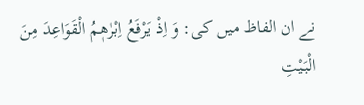نے ان الفاظ میں کی: وَ اِذْ یَرْفَعُ اِبْرٰهٖمُ الْقَوَاعِدَ مِنَ الْبَیْتِ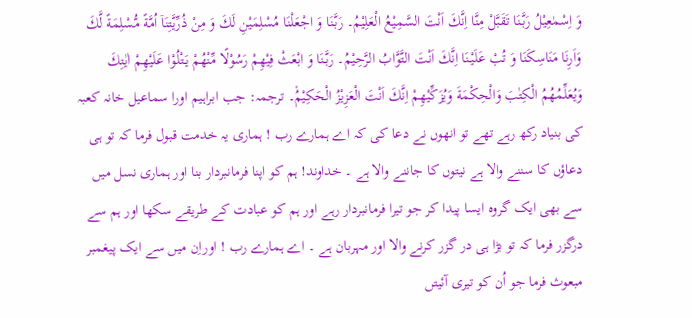وَ اِسْمٰعِیْلُ رَبَّنَا تَقَبَّلْ مِنَّا اِنَّكَ اَنْتَ السَّمِیْعُ الْعَلِیْمُ۔ رَبَّنَا وَ اجْعَلْنَا مُسْلِمَیْنِ لَكَ وَ مِنْ ذُرِّیَّتِنَاۤ اُمَّةً مُّسْلِمَةً لَّكَ وَاَرِنَا مَنَاسِكَنَا وَ تُبْ عَلَیْنَا اِنَّكَ اَنْتَ التَّوَّابُ الرَّحِیْمُ۔ رَبَّنَا وَ ابْعَثْ فِیْهِمْ رَسُوْلًا مِّنْهُمْ یَتْلُوْا عَلَیْهِمْ اٰیٰتِكَ وَیُعَلِّمُهُمُ الْكِتٰبَ وَالْحِكْمَةَ وَیُزَكِّیْهِمْ اِنَّكَ اَنْتَ الْعَزِیْزُ الْحَكِیْمُ۠۔ ترجمہ: جب ابراہیم اورا سماعیل خانہ کعبہ کی بنیاد رکھ رہے تھے تو انھوں نے دعا کی کہ اے ہمارے رب ! ہماری یہ خدمت قبول فرما کہ تو ہی دعاؤں کا سننے والا ہے نیتوں کا جاننے والا ہے ۔ خداوند! ہم کو اپنا فرمانبردار بنا اور ہماری نسل میں سے بھی ایک گروہ ایسا پیدا کر جو تیرا فرمانبردار رہے اور ہم کو عبادت کے طریقے سکھا اور ہم سے درگزر فرما کہ تو بڑا ہی در گزر کرنے والا اور مہربان ہے ۔ اے ہمارے رب ! اوراِن میں سے ایک پیغمبر مبعوث فرما جو اُن کو تیری آئیتں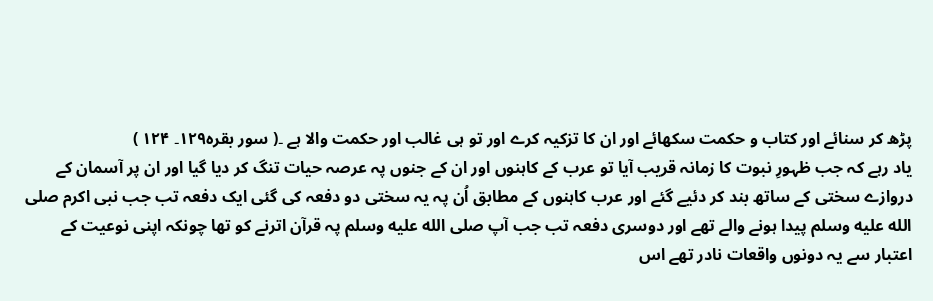پڑھ کر سنائے اور کتاب و حکمت سکھائے اور ان کا تزکیہ کرے اور تو ہی غالب اور حکمت والا ہے ۔( سور بقرہ۱۲۹۔ ۱۲۴ )
یاد رہے کہ جب ظہورِ نبوت کا زمانہ قریب آیا تو عرب کے کاہنوں اور ان کے جنوں پہ عرصہ حیات تنگ کر دیا گیا اور ان پر آسمان کے دروازے سختی کے ساتھ بند کر دئیے گئے اور عرب کاہنوں کے مطابق اُن پہ یہ سختی دو دفعہ کی گئی ایک دفعہ تب جب نبی اکرم صلى الله عليه وسلم پیدا ہونے والے تھے اور دوسری دفعہ تب جب آپ صلى الله عليه وسلم پہ قرآن اترنے کو تھا چونکہ اپنی نوعیت کے اعتبار سے یہ دونوں واقعات نادر تھے اس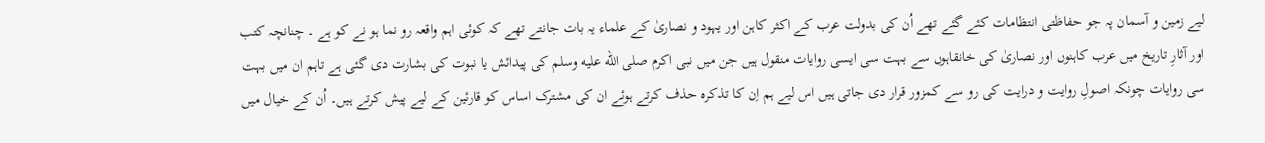لیے زمین و آسمان پہ جو حفاظتی انتظامات کئے گئے تھے اُن کی بدولت عرب کے اکثر کاہن اور یہود و نصاریٰ کے علماء یہ بات جانتے تھے کہ کوئی اہم واقعہ رو نما ہو نے کو ہے ۔ چنانچہ کتب اور آثارِ تاریخ میں عرب کاہنوں اور نصاریٰ کی خانقاہوں سے بہت سی ایسی روایات منقول ہیں جن میں نبی اکرم صلى الله عليه وسلم کی پیدائش یا نبوت کی بشارت دی گئی ہے تاہم ان میں بہت سی روایات چونکہ اصولِ روایت و درایت کی رو سے کمزور قرار دی جاتی ہیں اس لیے ہم اِن کا تذکرہ حذف کرتے ہوئے ان کی مشترک اساس کو قارئین کے لیے پیش کرتے ہیں۔ اُن کے خیال میں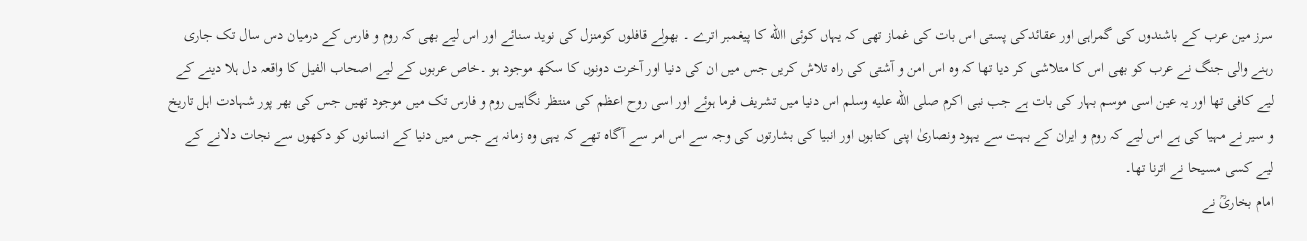سرز مین عرب کے باشندوں کی گمراہی اور عقائدکی پستی اس بات کی غماز تھی کہ یہاں کوئی االله کا پیغمبر اترے ۔ بھولے قافلوں کومنزل کی نوید سنائے اور اس لیے بھی کہ روم و فارس کے درمیان دس سال تک جاری رہنے والی جنگ نے عرب کو بھی اس کا متلاشی کر دیا تھا کہ وہ اس امن و آشتی کی راہ تلاش کریں جس میں ان کی دنیا اور آخرت دونوں کا سکھ موجود ہو ۔خاص عربوں کے لیے اصحاب الفیل کا واقعہ دل ہلا دینے کے لیے کافی تھا اور یہ عین اسی موسم بہار کی بات ہے جب نبی اکرم صلى الله عليه وسلم اس دنیا میں تشریف فرما ہوئے اور اسی روح اعظم کی منتظر نگاہیں روم و فارس تک میں موجود تھیں جس کی بھر پور شہادت اہل تاریخ و سیر نے مہیا کی ہے اس لیے کہ روم و ایران کے بہت سے یہود ونصاریٰ اپنی کتابوں اور انبیا کی بشارتوں کی وجہ سے اس امر سے آگاہ تھے کہ یہی وہ زمانہ ہے جس میں دنیا کے انسانوں کو دکھوں سے نجات دلانے کے لیے کسی مسیحا نے اترنا تھا۔
امام بخاریؒ نے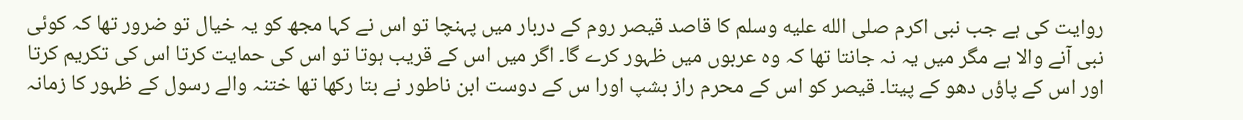روایت کی ہے جب نبی اکرم صلى الله عليه وسلم کا قاصد قیصر روم کے دربار میں پہنچا تو اس نے کہا مجھ کو یہ خیال تو ضرور تھا کہ کوئی نبی آنے والا ہے مگر میں یہ نہ جانتا تھا کہ وہ عربوں میں ظہور کرے گا۔ اگر میں اس کے قریب ہوتا تو اس کی حمایت کرتا اس کی تکریم کرتا اور اس کے پاؤں دھو کے پیتا۔ قیصر کو اس کے محرم راز بشپ اورا س کے دوست ابن ناطور نے بتا رکھا تھا ختنہ والے رسول کے ظہور کا زمانہ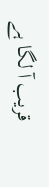قریب آ لگا ہے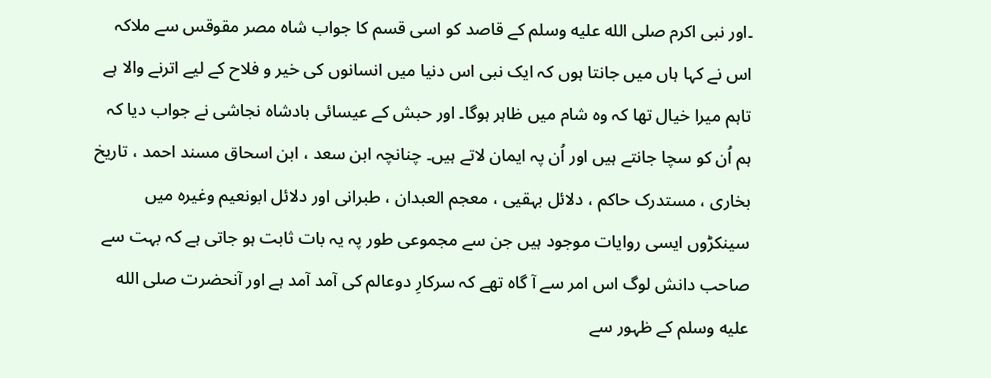۔اور نبی اکرم صلى الله عليه وسلم کے قاصد کو اسی قسم کا جواب شاہ مصر مقوقس سے ملاکہ اس نے کہا ہاں میں جانتا ہوں کہ ایک نبی اس دنیا میں انسانوں کی خیر و فلاح کے لیے اترنے والا ہے تاہم میرا خیال تھا کہ وہ شام میں ظاہر ہوگا۔ اور حبش کے عیسائی بادشاہ نجاشی نے جواب دیا کہ ہم اُن کو سچا جانتے ہیں اور اُن پہ ایمان لاتے ہیں۔ چنانچہ ابن سعد ، ابن اسحاق مسند احمد ، تاریخ بخاری ، مستدرک حاکم ، دلائل بہقیی ، معجم العبدان ، طبرانی اور دلائل ابونعیم وغیرہ میں سینکڑوں ایسی روایات موجود ہیں جن سے مجموعی طور پہ یہ بات ثابت ہو جاتی ہے کہ بہت سے صاحب دانش لوگ اس امر سے آ گاہ تھے کہ سرکارِ دوعالم کی آمد آمد ہے اور آنحضرت صلى الله عليه وسلم کے ظہور سے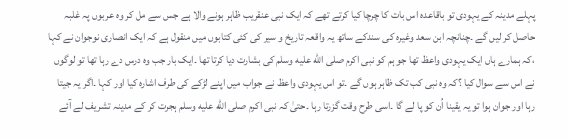پہلے مدینہ کے یہودی تو باقاعدہ اس بات کا چرچا کیا کرتے تھے کہ ایک نبی عنقریب ظاہر ہونے والا ہے جس سے مل کر وہ عربوں پہ غلبہ حاصل کر لیں گے ۔چنانچہ ابن سعد وغیرہ کی سندکے ساتھ یہ واقعہ تاریخ و سیر کی کئی کتابوں میں منقول ہے کہ ایک انصاری نوجوان نے کہا ،کہ ہمارے ہاں ایک یہودی واعظ تھا جو ہم کو نبی اکرم صلى الله عليه وسلم کی بشارت دیا کرتا تھا ۔ایک بار جب وہ درس دے رہا تھا تو لوگوں نے اس سے سوال کیا ؟کہ وہ نبی کب تک ظاہر ہوں گے ۔تو اس یہودی واعظ نے جواب میں اپنے لڑکے کی طرف اشارہ کیا اور کہا ۔اگر یہ جیتا رہا اور جوان ہوا تو یہ یقینا اُن کو پا لے گا ۔اسی طرح وقت گزرتا رہا ۔حتیٰ کہ نبی اکرم صلى الله عليه وسلم ہجرت کر کے مدینہ تشریف لے آئے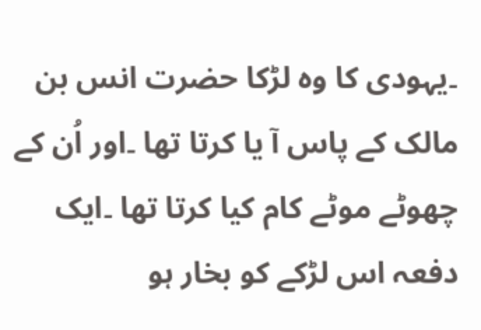۔یہودی کا وہ لڑکا حضرت انس بن مالک کے پاس آ یا کرتا تھا ۔اور اُن کے چھوٹے موٹے کام کیا کرتا تھا ۔ایک دفعہ اس لڑکے کو بخار ہو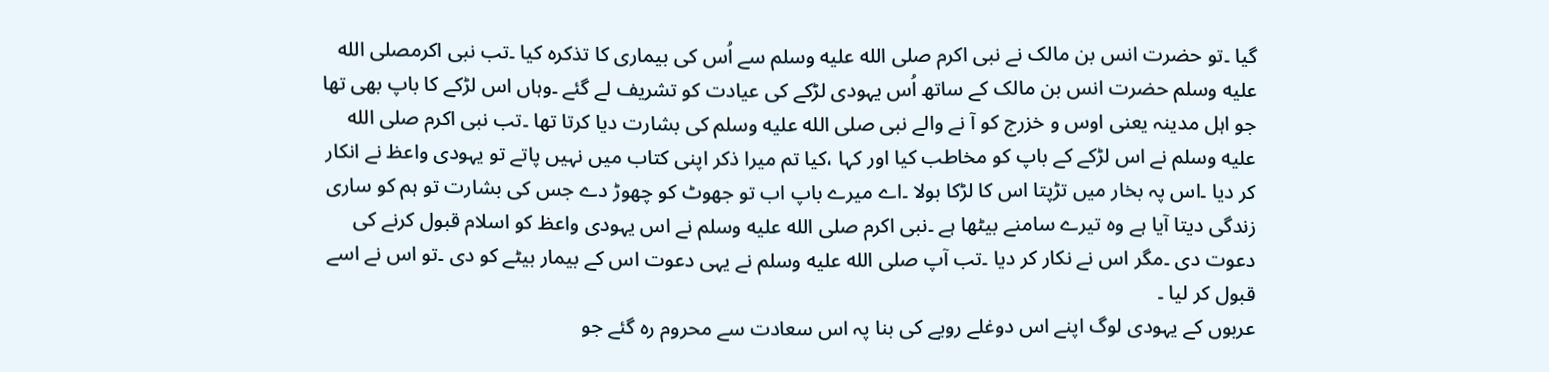گیا ۔تو حضرت انس بن مالک نے نبی اکرم صلى الله عليه وسلم سے اُس کی بیماری کا تذکرہ کیا ۔تب نبی اکرمصلى الله عليه وسلم حضرت انس بن مالک کے ساتھ اُس یہودی لڑکے کی عیادت کو تشریف لے گئے ۔وہاں اس لڑکے کا باپ بھی تھا جو اہل مدینہ یعنی اوس و خزرج کو آ نے والے نبی صلى الله عليه وسلم کی بشارت دیا کرتا تھا ۔تب نبی اکرم صلى الله عليه وسلم نے اس لڑکے کے باپ کو مخاطب کیا اور کہا ،کیا تم میرا ذکر اپنی کتاب میں نہیں پاتے تو یہودی واعظ نے انکار کر دیا ۔اس پہ بخار میں تڑپتا اس کا لڑکا بولا ۔اے میرے باپ اب تو جھوٹ کو چھوڑ دے جس کی بشارت تو ہم کو ساری زندگی دیتا آیا ہے وہ تیرے سامنے بیٹھا ہے ۔نبی اکرم صلى الله عليه وسلم نے اس یہودی واعظ کو اسلام قبول کرنے کی دعوت دی ۔مگر اس نے نکار کر دیا ۔تب آپ صلى الله عليه وسلم نے یہی دعوت اس کے بیمار بیٹے کو دی ۔تو اس نے اسے قبول کر لیا ۔
عربوں کے یہودی لوگ اپنے اس دوغلے رویے کی بنا پہ اس سعادت سے محروم رہ گئے جو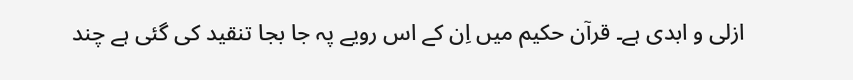ازلی و ابدی ہے۔ قرآن حکیم میں اِن کے اس رویے پہ جا بجا تنقید کی گئی ہے چند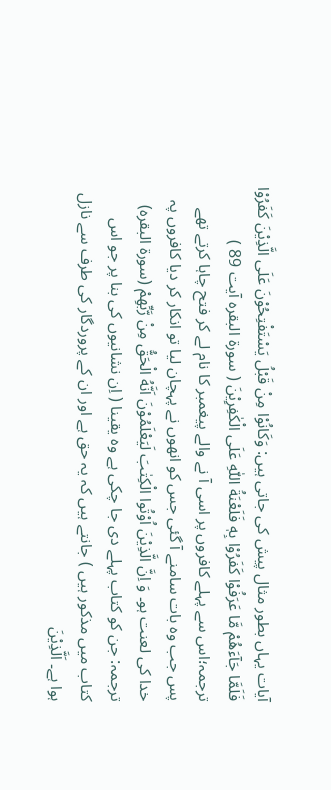آیات یہاں بطور مثال پیش کی جاتی ہیں: وَكَانُوْا مِنْ قَبْلُ یَسْتَفْتِحُوْنَ عَلَى الَّذِیْنَ كَفَرُوْا فَلَمَّا جَآءَهُمْ مَّا عَرَفُوْا كَفَرُوْا بِهٖ فَلَعْنَةُ اللّٰهِ عَلَى الْكٰفِرِیْنَ ( سورۃ البقرہ آیت 89 ) ترجمہ؛اس سے پہلے کافروں پر اسی آ نے والے پیغمبر کا نام لے کر فتح چاہا کرتے تھے پس جب وہ بات سامنے آ گئی جس کو انھوں نے پہچان لیا تو انکار کر دیا کافروں پہ خدا کی لعنت ہو۔ وَ اِنَّ الَّذِیْنَ اُوْتُوا الْكِتٰبَ لَیَعْلَمُوْنَ اَنَّهُ الْحَقُّ مِنْ رَّبِّهِمْ (سورۃ البقرہ) ترجمہ: جن کو کتاب پہلے دی جا چکی ہے وہ یقینا ( اِن نشانیوں کی بنا پر جو اس کتاب میں مذکور ہیں ) جانتے ہیں کہ یہ حق ہے اور ان کے پروردگار کی طرف سے نازل ہوا ہے۔ اَلَّذِیْنَ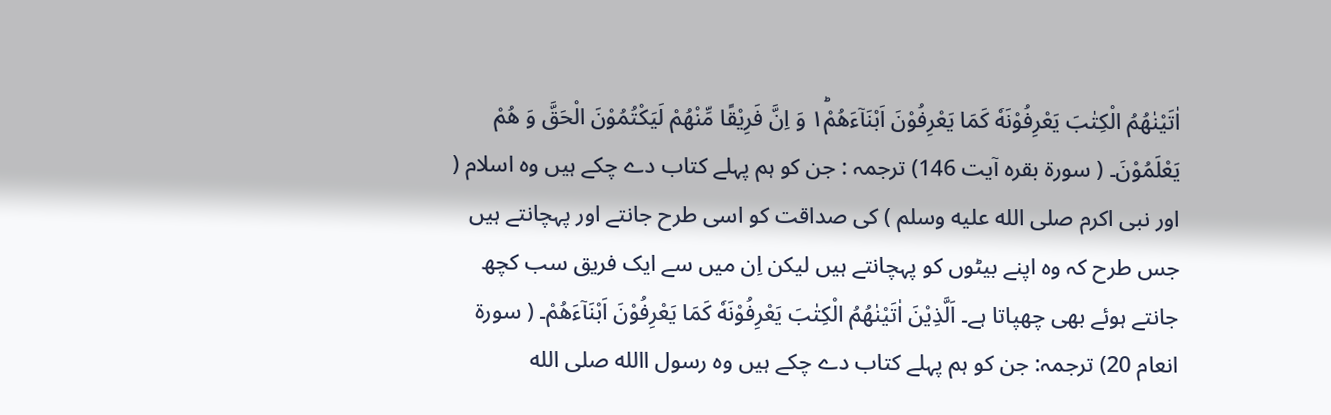اٰتَیْنٰهُمُ الْكِتٰبَ یَعْرِفُوْنَهٗ كَمَا یَعْرِفُوْنَ اَبْنَآءَهُمْ١ؕ وَ اِنَّ فَرِیْقًا مِّنْهُمْ لَیَكْتُمُوْنَ الْحَقَّ وَ هُمْ یَعْلَمُوْنَ۔ ( سورۃ بقرہ آیت 146) ترجمہ : جن کو ہم پہلے کتاب دے چکے ہیں وہ اسلام ( اور نبی اکرم صلى الله عليه وسلم ) کی صداقت کو اسی طرح جانتے اور پہچانتے ہیں جس طرح کہ وہ اپنے بیٹوں کو پہچانتے ہیں لیکن اِن میں سے ایک فریق سب کچھ جانتے ہوئے بھی چھپاتا ہے۔ اَلَّذِیْنَ اٰتَیْنٰهُمُ الْكِتٰبَ یَعْرِفُوْنَهٗ كَمَا یَعْرِفُوْنَ اَبْنَآءَهُمْ۔ ( سورۃ انعام 20) ترجمہ: جن کو ہم پہلے کتاب دے چکے ہیں وہ رسول االله صلى الله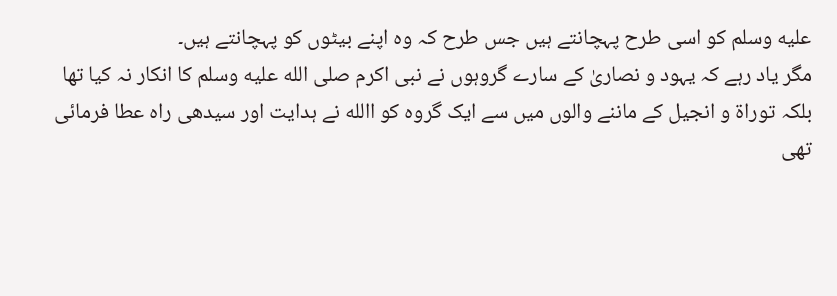عليه وسلم کو اسی طرح پہچانتے ہیں جس طرح کہ وہ اپنے بیٹوں کو پہچانتے ہیں۔
مگر یاد رہے کہ یہود و نصاریٰ کے سارے گروہوں نے نبی اکرم صلى الله عليه وسلم کا انکار نہ کیا تھا بلکہ توراۃ و انجیل کے ماننے والوں میں سے ایک گروہ کو االله نے ہدایت اور سیدھی راہ عطا فرمائی تھی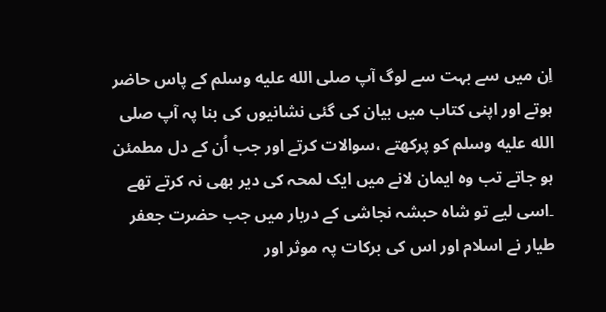اِن میں سے بہت سے لوگ آپ صلى الله عليه وسلم کے پاس حاضر ہوتے اور اپنی کتاب میں بیان کی گئی نشانیوں کی بنا پہ آپ صلى الله عليه وسلم کو پرکھتے ،سوالات کرتے اور جب اُن کے دل مطمئن ہو جاتے تب وہ ایمان لانے میں ایک لمحہ کی دیر بھی نہ کرتے تھے ۔اسی لیے تو شاہ حبشہ نجاشی کے دربار میں جب حضرت جعفر طیار نے اسلام اور اس کی برکات پہ موثر اور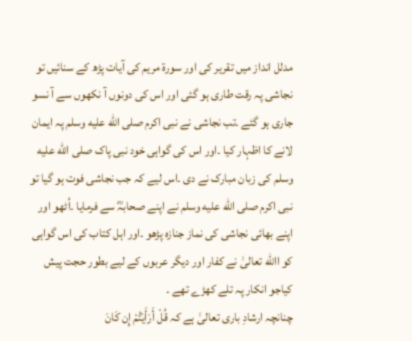مدلل انداز میں تقریر کی اور سورۃ مریم کی آیات پڑھ کے سنائیں تو نجاشی پہ رقت طاری ہو گئی اور اس کی دونوں آ نکھوں سے آ نسو جاری ہو گئے ۔تب نجاشی نے نبی اکرم صلى الله عليه وسلم پہ ایمان لانے کا اظہار کیا ۔اور اس کی گواہی خود نبی پاک صلى الله عليه وسلم کی زبان مبارک نے دی ۔اس لیے کہ جب نجاشی فوت ہو گیا تو نبی اکرم صلى الله عليه وسلم نے اپنے صحابہؓ سے فرمایا ۔اُٹھو اور اپنے بھائی نجاشی کی نماز جنازہ پڑھو ۔اور اہل کتاب کی اس گواہی کو االله تعالیٰ نے کفار اور دیگر عربوں کے لیے بطور حجت پیش کیاجو انکار پہ تلے کھڑے تھے ۔
چنانچہ ارشادِ باری تعالیٰ ہے کہ قُلْ أَرَأَيْتُمْ إِن كَانَ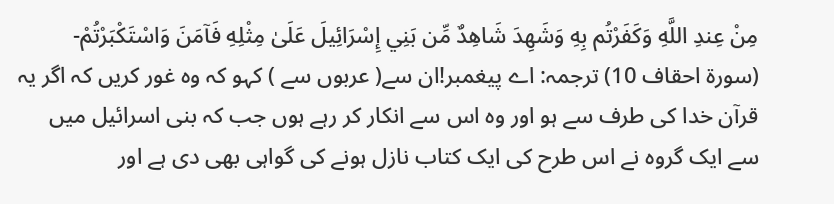مِنْ عِندِ اللَّهِ وَكَفَرْتُم بِهِ وَشَهِدَ شَاهِدٌ مِّن بَنِي إِسْرَائِيلَ عَلَىٰ مِثْلِهِ فَآمَنَ وَاسْتَكْبَرْتُمْ- (سورۃ احقاف 10) ترجمہ: اے پیغمبر!ان سے( عربوں سے ) کہو کہ وہ غور کریں کہ اگر یہ قرآن خدا کی طرف سے ہو اور وہ اس سے انکار کر رہے ہوں جب کہ بنی اسرائیل میں سے ایک گروہ نے اس طرح کی ایک کتاب نازل ہونے کی گواہی بھی دی ہے اور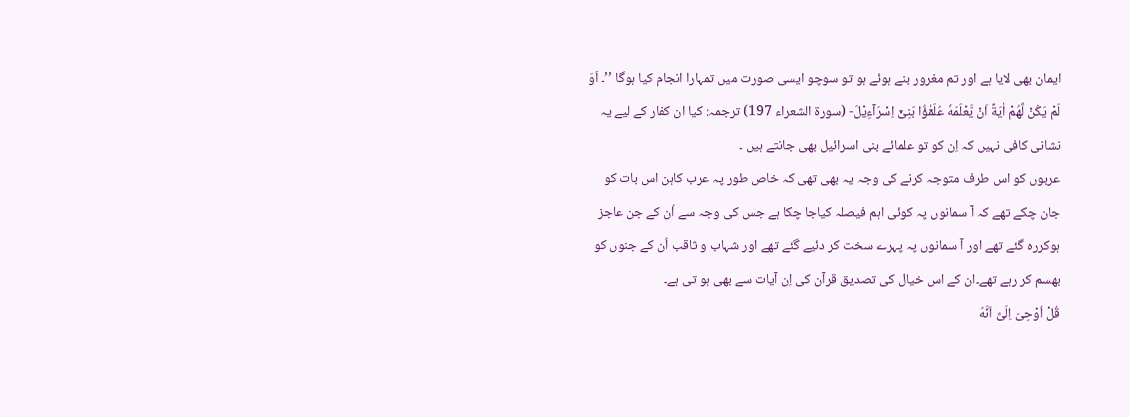ایمان بھی لایا ہے اور تم مغرور بنے ہوئے ہو تو سوچو ایسی صورت میں تمہارا انجام کیا ہوگا ’’۔ اَوَ لَمْ یَكُنْ لَّهُمْ اٰیَةً اَنْ یَّعْلَمَهٗ عُلَمٰٓؤُا بَنِیْۤ اِسْرَآءِیْلَ- (سورۃ الشعراء 197) ترجمہ: کیا ان کفار کے لیے یہ نشانی کافی نہیں کہ اِن کو تو علمائے بنی اسرائیل بھی جانتے ہیں ۔
عربوں کو اس طرف متوجہ کرنے کی وجہ یہ بھی تھی کہ خاص طور پہ عرب کاہن اس بات کو جان چکے تھے کہ آ سمانوں پہ کوئی اہم فیصلہ کیاجا چکا ہے جس کی وجہ سے اُن کے جن عاجز ہوکررہ گئے تھے اور آ سمانوں پہ پہرے سخت کر دئیے گئے تھے اور شہاب و ثاقب اُن کے جنوں کو بھسم کر رہے تھے۔ان کے اس خیال کی تصدیق قرآن کی اِن آیات سے بھی ہو تی ہے۔
قُلْ اُوْحِیَ اِلَیَّ اَنَّهُ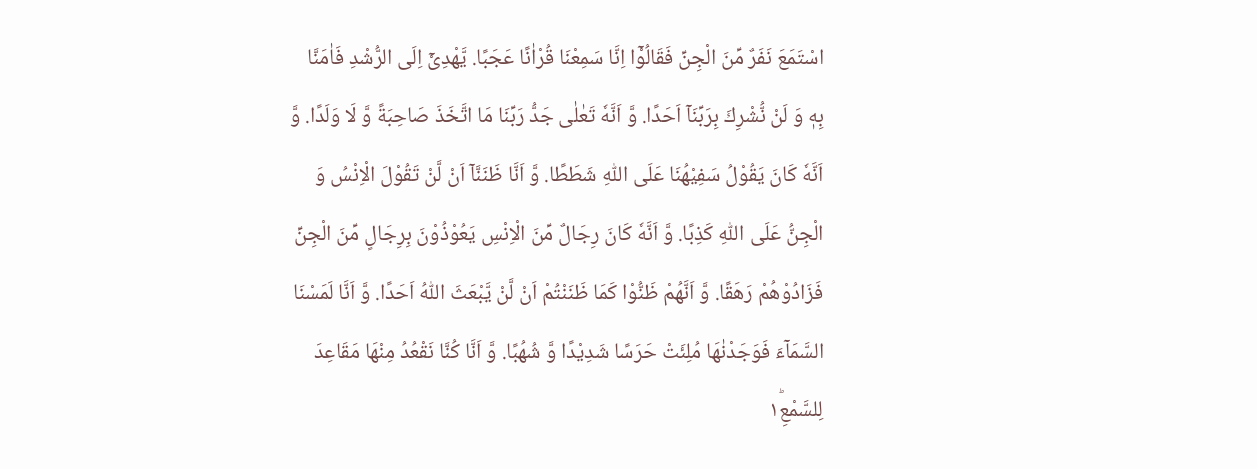اسْتَمَعَ نَفَرٌ مِّنَ الْجِنِّ فَقَالُوْۤا اِنَّا سَمِعْنَا قُرْاٰنًا عَجَبًا. یَّهْدِیْۤ اِلَى الرُّشْدِ فَاٰمَنَّا بِهٖ وَ لَنْ نُّشْرِكَ بِرَبِّنَاۤ اَحَدًا. وَّ اَنَّهٗ تَعٰلٰى جَدُّ رَبِّنَا مَا اتَّخَذَ صَاحِبَةً وَّ لَا وَلَدًا. وَّ اَنَّهٗ كَانَ یَقُوْلُ سَفِیْهُنَا عَلَى اللّٰهِ شَطَطًا. وَّ اَنَّا ظَنَنَّاۤ اَنْ لَّنْ تَقُوْلَ الْاِنْسُ وَ الْجِنُّ عَلَى اللّٰهِ كَذِبًا. وَّ اَنَّهٗ كَانَ رِجَالٌ مِّنَ الْاِنْسِ یَعُوْذُوْنَ بِرِجَالٍ مِّنَ الْجِنِّ فَزَادُوْهُمْ رَهَقًا. وَّ اَنَّهُمْ ظَنُّوْا كَمَا ظَنَنْتُمْ اَنْ لَّنْ یَّبْعَثَ اللّٰهُ اَحَدًا. وَّ اَنَّا لَمَسْنَا السَّمَآءَ فَوَجَدْنٰهَا مُلِئَتْ حَرَسًا شَدِیْدًا وَّ شُهُبًا. وَّ اَنَّا كُنَّا نَقْعُدُ مِنْهَا مَقَاعِدَ لِلسَّمْعِ١ؕ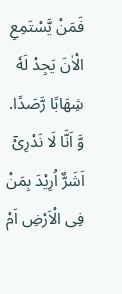فَمَنْ یَّسْتَمِعِ الْاٰنَ یَجِدْ لَهٗ شِهَابًا رَّصَدًا. وَّ اَنَّا لَا نَدْرِیْۤ اَشَرٌّ اُرِیْدَ بِمَنْ فِی الْاَرْضِ اَمْ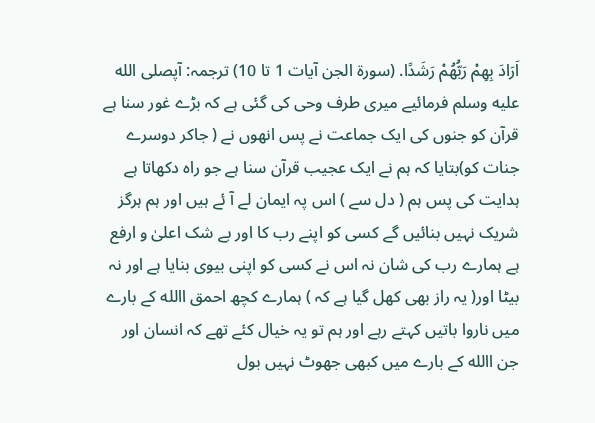اَرَادَ بِهِمْ رَبُّهُمْ رَشَدًا. (سورۃ الجن آیات 1 تا 10) ترجمہ: آپصلى الله عليه وسلم فرمائیے میری طرف وحی کی گئی ہے کہ بڑے غور سنا ہے قرآن کو جنوں کی ایک جماعت نے پس انھوں نے ( جاکر دوسرے جنات کو)بتایا کہ ہم نے ایک عجیب قرآن سنا ہے جو راہ دکھاتا ہے ہدایت کی پس ہم ( دل سے ) اس پہ ایمان لے آ ئے ہیں اور ہم ہرگز شریک نہیں بنائیں گے کسی کو اپنے رب کا اور بے شک اعلیٰ و ارفع ہے ہمارے رب کی شان نہ اس نے کسی کو اپنی بیوی بنایا ہے اور نہ بیٹا اور( یہ راز بھی کھل گیا ہے کہ ) ہمارے کچھ احمق االله کے بارے میں ناروا باتیں کہتے رہے اور ہم تو یہ خیال کئے تھے کہ انسان اور جن االله کے بارے میں کبھی جھوٹ نہیں بول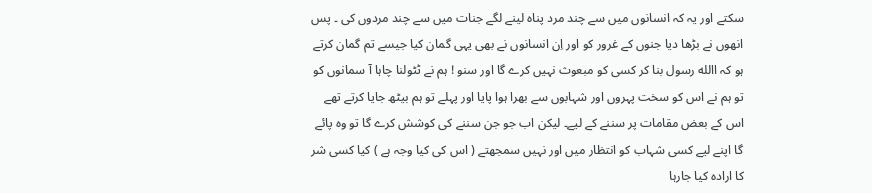سکتے اور یہ کہ انسانوں میں سے چند مرد پناہ لینے لگے جنات میں سے چند مردوں کی ۔ پس انھوں نے بڑھا دیا جنوں کے غرور کو اور اِن انسانوں نے بھی یہی گمان کیا جیسے تم گمان کرتے ہو کہ االله رسول بنا کر کسی کو مبعوث نہیں کرے گا اور سنو ! ہم نے ٹٹولنا چاہا آ سمانوں کو تو ہم نے اس کو سخت پہروں اور شہابوں سے بھرا ہوا پایا اور پہلے تو ہم بیٹھ جایا کرتے تھے اس کے بعض مقامات پر سننے کے لیے۔ لیکن اب جو جن سننے کی کوشش کرے گا تو وہ پائے گا اپنے لیے کسی شہاب کو انتظار میں اور نہیں سمجھتے ( اس کی کیا وجہ ہے ) کیا کسی شر کا ارادہ کیا جارہا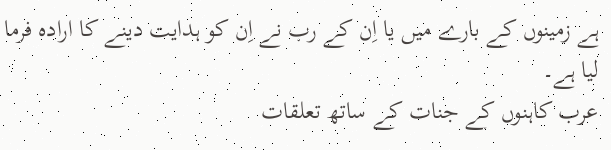ہے زمینوں کے بارے میں یا اِن کے رب نے اِن کو ہدایت دینے کا ارادہ فرما لیا ہے۔
عرب کاہنوں کے جنات کے ساتھ تعلقات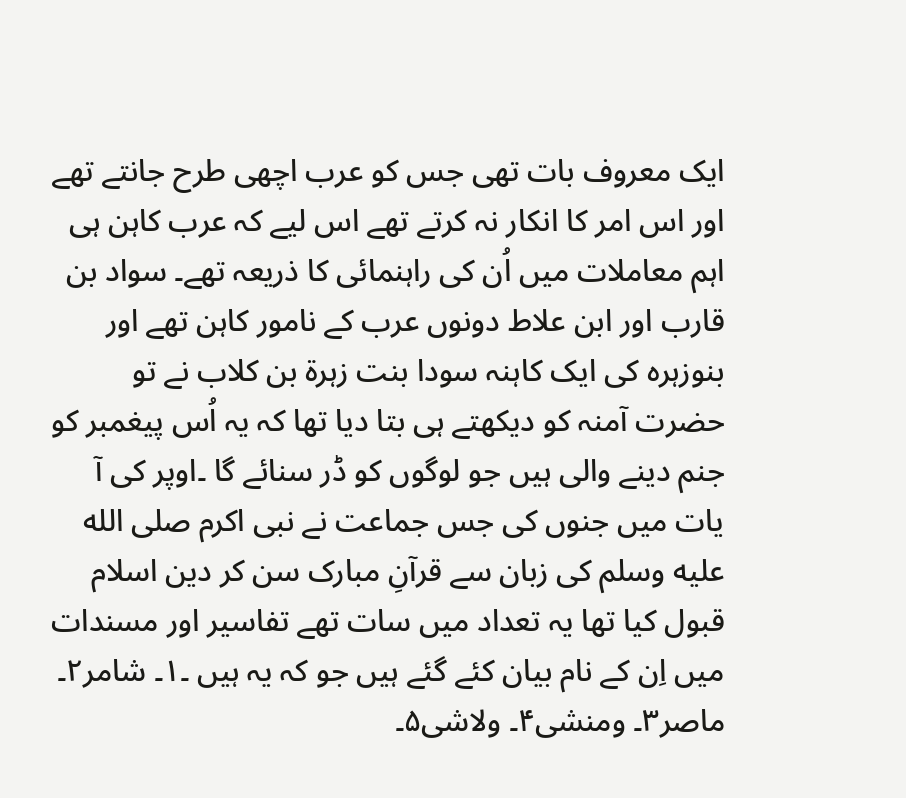ایک معروف بات تھی جس کو عرب اچھی طرح جانتے تھے اور اس امر کا انکار نہ کرتے تھے اس لیے کہ عرب کاہن ہی اہم معاملات میں اُن کی راہنمائی کا ذریعہ تھے۔ سواد بن قارب اور ابن علاط دونوں عرب کے نامور کاہن تھے اور بنوزہرہ کی ایک کاہنہ سودا بنت زہرۃ بن کلاب نے تو حضرت آمنہ کو دیکھتے ہی بتا دیا تھا کہ یہ اُس پیغمبر کو جنم دینے والی ہیں جو لوگوں کو ڈر سنائے گا ۔اوپر کی آ یات میں جنوں کی جس جماعت نے نبی اکرم صلى الله عليه وسلم کی زبان سے قرآنِ مبارک سن کر دین اسلام قبول کیا تھا یہ تعداد میں سات تھے تفاسیر اور مسندات میں اِن کے نام بیان کئے گئے ہیں جو کہ یہ ہیں ۔۱۔ شامر۲۔ ماصر۳۔ ومنشی۴۔ ولاشی۵۔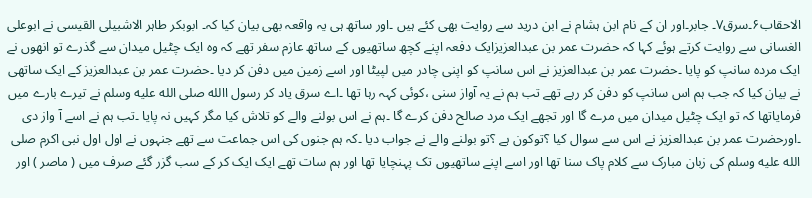الاحقاب۶۔سرق۷۔ جابر۔اور ان کے نام ابن ہشام نے ابن درید سے روایت بھی کئے ہیں ۔اور ساتھ ہی یہ واقعہ بھی بیان کیا کہ۔ ابوبکر طاہر الاشبیلی القیسی نے ابوعلی الغسانی سے روایت کرتے ہوئے کہا کہ حضرت عمر بن عبدالعزیزایک دفعہ اپنے کچھ ساتھیوں کے ساتھ عازم سفر تھے کہ وہ ایک چٹیل میدان سے گذرے تو انھوں نے ایک مردہ سانپ کو پایا ۔حضرت عمر بن عبدالعزیز نے اس سانپ کو اپنی چادر میں لپیٹا اور اسے زمین میں دفن کر دیا ۔حضرت عمر بن عبدالعزیز کے ایک ساتھی نے بیان کیا کہ جب ہم اس سانپ کو دفن کر رہے تھے تب ہم نے یہ آواز سنی ،کوئی کہہ رہا تھا ۔اے سرق یاد کر رسول االله صلى الله عليه وسلم نے تیرے بارے میں فرمایاتھا کہ تو ایک چٹیل میدان میں مرے گا اور تجھے ایک مرد صالح دفن کرے گا ۔ہم نے اس بولنے والے کو تلاش کیا مگر کہیں نہ پایا ۔تب ہم نے اسے آ واز دی ۔اورحضرت عمر بن عبدالعزیز نے اس سے سوال کیا ؟توکون ہے ؟تو بولنے والے نے جواب دیا ۔کہ ہم جنوں کی اس جماعت سے تھے جنہوں نے اول اول نبی اکرم صلى الله عليه وسلم کی زبان مبارک سے کلام پاک سنا تھا اور اسے اپنے ساتھیوں تک پہنچایا تھا اور ہم سات تھے ایک ایک کر کے سب گزر گئے صرف میں ( ماصر ) اور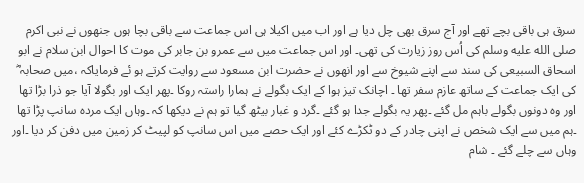سرق ہی باقی بچے تھے اور آج سرق بھی چل دیا ہے اور اب میں اکیلا ہی اس جماعت سے باقی بچا ہوں جنھوں نے نبی اکرم صلى الله عليه وسلم کی اُس روز زیارت کی تھی۔ اور اس جماعت میں سے عمرو بن جابر کی موت کا احوال ابن سلام نے ابو اسحاق السبیعی کی سند سے اپنے شیوخ سے اور انھوں نے حضرت ابن مسعود سے روایت کرتے ہو ئے فرمایاکہ ،میں صحابہ ؓ کی ایک جماعت کے ساتھ عازم سفر تھا ۔ اچانک تیز ہوا کے ایک بگولے نے ہمارا راستہ روکا ۔پھر ایک اور بگولا آیا جو ذرا بڑا تھا اور وہ دونوں بگولے باہم مل گئے ۔پھر یہ بگولے جدا ہو گئے ۔گرد و غبار بیٹھ گیا تو ہم نے دیکھا کہ ۔وہاں ایک مردہ سانپ پڑا تھا ۔ہم میں سے ایک شخص نے اپنی چادر کے دو ٹکڑے کئے اور ایک حصے میں اس سانپ کو لپیٹ کر زمین میں دفن کر دیا ۔اور وہاں سے چلے گئے ۔ شام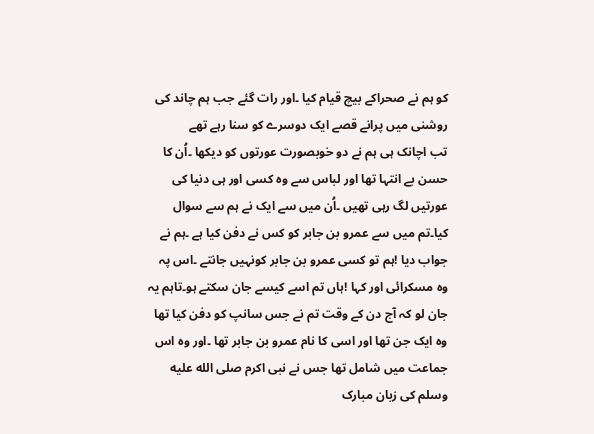کو ہم نے صحراکے بیچ قیام کیا ۔اور رات گئے جب ہم چاند کی روشنی میں پرانے قصے ایک دوسرے کو سنا رہے تھے
تب اچانک ہی ہم نے دو خوبصورت عورتوں کو دیکھا ۔اُن کا حسن بے انتہا تھا اور لباس سے وہ کسی اور ہی دنیا کی عورتیں لگ رہی تھیں ۔اُن میں سے ایک نے ہم سے سوال کیا۔تم میں سے عمرو بن جابر کو کس نے دفن کیا ہے ۔ہم نے جواب دیا !ہم تو کسی عمرو بن جابر کونہیں جانتے ۔اس پہ وہ مسکرائی اور کہا !ہاں تم اسے کیسے جان سکتے ہو۔تاہم یہ جان لو کہ آج دن کے وقت تم نے جس سانپ کو دفن کیا تھا وہ ایک جن تھا اور اسی کا نام عمرو بن جابر تھا ۔اور وہ اس جماعت میں شامل تھا جس نے نبی اکرم صلى الله عليه وسلم کی زبان مبارک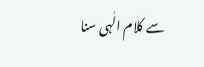سے کلام الٰہی سنا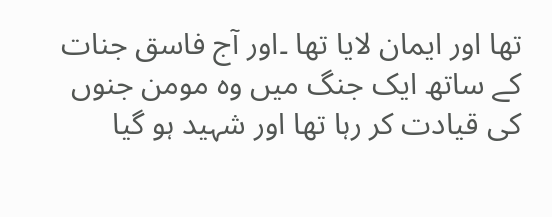تھا اور ایمان لایا تھا ۔اور آج فاسق جنات کے ساتھ ایک جنگ میں وہ مومن جنوں کی قیادت کر رہا تھا اور شہید ہو گیا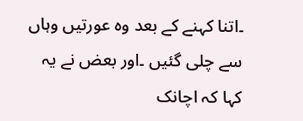۔اتنا کہنے کے بعد وہ عورتیں وہاں سے چلی گئیں ۔اور بعض نے یہ کہا کہ اچانک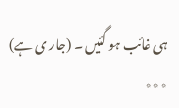ہی غائب ہو گئیں ۔ (جار ی ہے)
٭٭٭